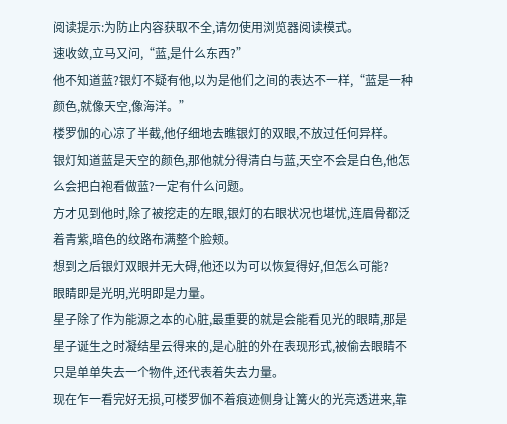阅读提示:为防止内容获取不全,请勿使用浏览器阅读模式。
速收敛,立马又问,“蓝,是什么东西?”
他不知道蓝?银灯不疑有他,以为是他们之间的表达不一样,“蓝是一种颜色,就像天空,像海洋。”
楼罗伽的心凉了半截,他仔细地去瞧银灯的双眼,不放过任何异样。
银灯知道蓝是天空的颜色,那他就分得清白与蓝,天空不会是白色,他怎么会把白袍看做蓝?一定有什么问题。
方才见到他时,除了被挖走的左眼,银灯的右眼状况也堪忧,连眉骨都泛着青紫,暗色的纹路布满整个脸颊。
想到之后银灯双眼并无大碍,他还以为可以恢复得好,但怎么可能?
眼睛即是光明,光明即是力量。
星子除了作为能源之本的心脏,最重要的就是会能看见光的眼睛,那是星子诞生之时凝结星云得来的,是心脏的外在表现形式,被偷去眼睛不只是单单失去一个物件,还代表着失去力量。
现在乍一看完好无损,可楼罗伽不着痕迹侧身让篝火的光亮透进来,靠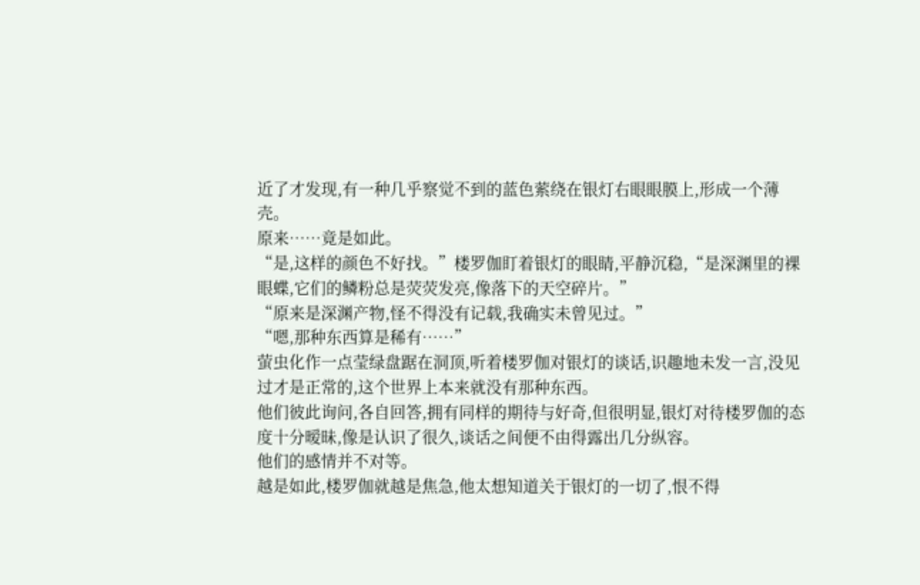近了才发现,有一种几乎察觉不到的蓝色萦绕在银灯右眼眼膜上,形成一个薄壳。
原来……竟是如此。
“是,这样的颜色不好找。”楼罗伽盯着银灯的眼睛,平静沉稳,“是深渊里的裸眼蝶,它们的鳞粉总是荧荧发亮,像落下的天空碎片。”
“原来是深渊产物,怪不得没有记载,我确实未曾见过。”
“嗯,那种东西算是稀有……”
萤虫化作一点莹绿盘踞在洞顶,听着楼罗伽对银灯的谈话,识趣地未发一言,没见过才是正常的,这个世界上本来就没有那种东西。
他们彼此询问,各自回答,拥有同样的期待与好奇,但很明显,银灯对待楼罗伽的态度十分暧昧,像是认识了很久,谈话之间便不由得露出几分纵容。
他们的感情并不对等。
越是如此,楼罗伽就越是焦急,他太想知道关于银灯的一切了,恨不得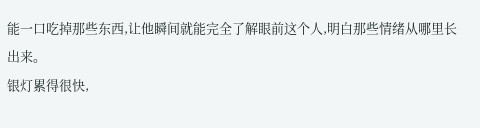能一口吃掉那些东西,让他瞬间就能完全了解眼前这个人,明白那些情绪从哪里长出来。
银灯累得很快,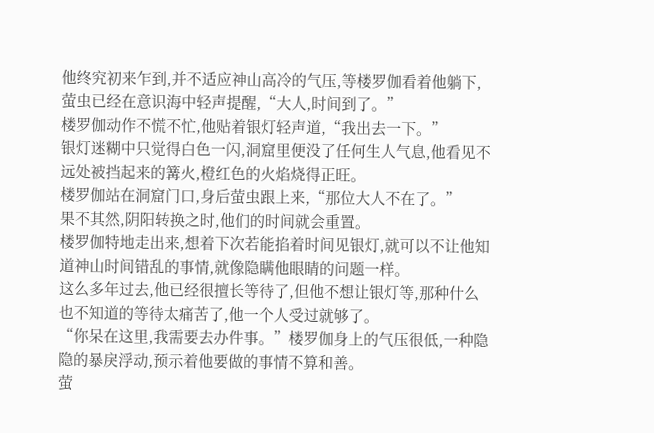他终究初来乍到,并不适应神山高冷的气压,等楼罗伽看着他躺下,萤虫已经在意识海中轻声提醒,“大人,时间到了。”
楼罗伽动作不慌不忙,他贴着银灯轻声道,“我出去一下。”
银灯迷糊中只觉得白色一闪,洞窟里便没了任何生人气息,他看见不远处被挡起来的篝火,橙红色的火焰烧得正旺。
楼罗伽站在洞窟门口,身后萤虫跟上来,“那位大人不在了。”
果不其然,阴阳转换之时,他们的时间就会重置。
楼罗伽特地走出来,想着下次若能掐着时间见银灯,就可以不让他知道神山时间错乱的事情,就像隐瞒他眼睛的问题一样。
这么多年过去,他已经很擅长等待了,但他不想让银灯等,那种什么也不知道的等待太痛苦了,他一个人受过就够了。
“你呆在这里,我需要去办件事。”楼罗伽身上的气压很低,一种隐隐的暴戾浮动,预示着他要做的事情不算和善。
萤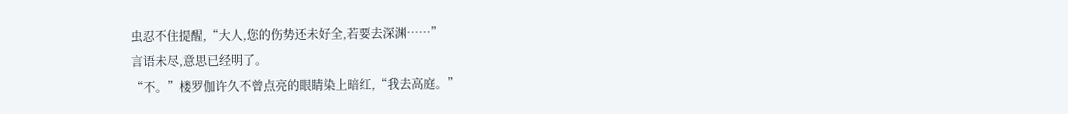虫忍不住提醒,“大人,您的伤势还未好全,若要去深渊……”
言语未尽,意思已经明了。
“不。”楼罗伽许久不曾点亮的眼睛染上暗红,“我去高庭。”